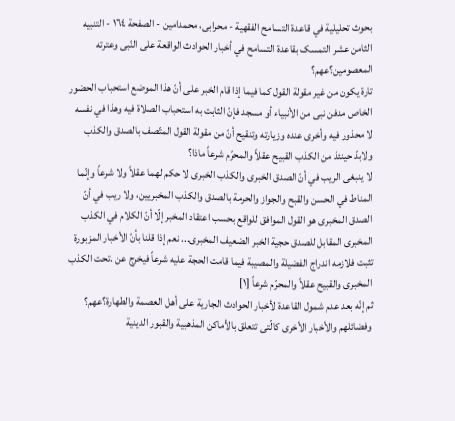بحوث تحلیلیة في قاعدة التسامح الفقهیة - محرابی، محمدامین - الصفحة ١٦٤ - التنبیه الثامن عشر التمسک بقاعدة التسامح في أخبار الحوادث الواقعة علی النّبی وعترته المعصومین؟عهم؟
تارة یکون من غیر مقولة القول کما فیما إذا قام الخبر علی أنّ هذا الموضع استحباب الحضور الخاص مدفن نبی من الأنبیاء أو مسجد فإنّ الثابت به استحباب الصلاة فیه وهذا في نفسه لا محذور فیه وأخری عنده وزیارته وتنقیح أنّ من مقولة القول المتّصف بالصدق والکذب ولابدّ حینئذ من الکذب القبیح عقلاً والمحرّم شرعاً ماذا؟
لا ینبغی الریب في أنّ الصدق الخبری والکذب الخبری لا حکم لهما عقلاً ولا شرعاً وإنّما المناط في الحسن والقبح والجواز والحرمة بالصدق والکذب المخبریین، ولا ریب في أنّ الصدق المخبری هو القول الموافق للواقع بحسب اعتقاد المخبر إلّا أنّ الکلام في الکذب المخبری المقابل للصدق حجیة الخبر الضعیف المخبری... نعم إذا قلنا بأنّ الأخبار المزبورة تثبت فلازمه اندراج الفضیلة والمصیبة فیما قامت الحجة علیه شرعاً فیخرج عن .تحت الکذب المخبری والقبیح عقلاً والمحرّم شرعاً [١]
ثم إنّه بعد عدم شمول القاعدة لأخبار الحوادث الجاریة علی أهل العصمة والطهارة؟عهم؟ وفضائلهم والأخبار الأخری کالّتی تتعلق بالأماکن المذهبیة والقبور الدینیة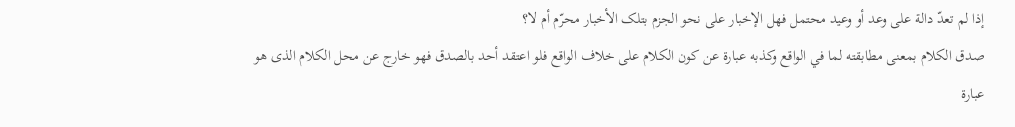إذا لم تعدّ دالة علی وعد أو وعید محتمل فهل الإخبار علی نحو الجزم بتلک الأخبار محرّم أم لا؟
صدق الکلام بمعنی مطابقته لما في الواقع وکذبه عبارة عن کون الکلام علی خلاف الواقع فلو اعتقد أحد بالصدق فهو خارج عن محل الکلام الذی هو عبارة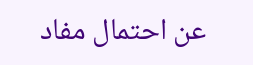عن احتمال مفاد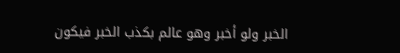الخبر ولو أخبر وهو عالم بکذب الخبر فیکون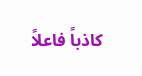کاذباً فاعلاً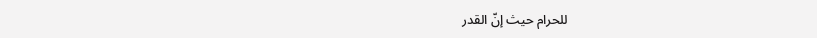للحرام حیث إنّ القدر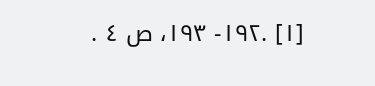[١] .١٩٢- ١٩٣، ص ٤ .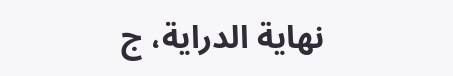نهایة الدرایة، ج